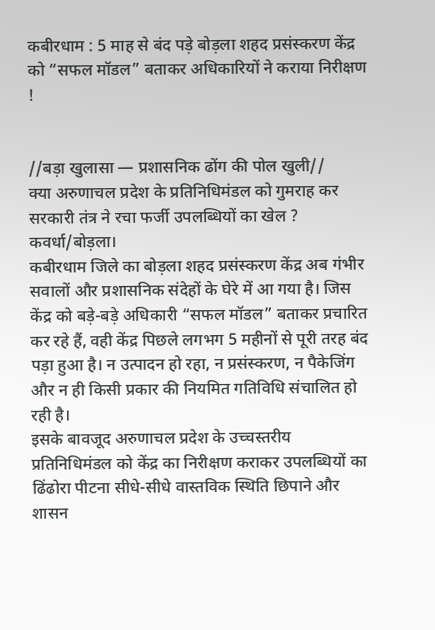कबीरधाम : 5 माह से बंद पड़े बोड़ला शहद प्रसंस्करण केंद्र को “सफल मॉडल” बताकर अधिकारियों ने कराया निरीक्षण !


//बड़ा खुलासा — प्रशासनिक ढोंग की पोल खुली//
क्या अरुणाचल प्रदेश के प्रतिनिधिमंडल को गुमराह कर सरकारी तंत्र ने रचा फर्जी उपलब्धियों का खेल ?
कवर्धा/बोड़ला।
कबीरधाम जिले का बोड़ला शहद प्रसंस्करण केंद्र अब गंभीर सवालों और प्रशासनिक संदेहों के घेरे में आ गया है। जिस केंद्र को बड़े-बड़े अधिकारी “सफल मॉडल” बताकर प्रचारित कर रहे हैं, वही केंद्र पिछले लगभग 5 महीनों से पूरी तरह बंद पड़ा हुआ है। न उत्पादन हो रहा, न प्रसंस्करण, न पैकेजिंग और न ही किसी प्रकार की नियमित गतिविधि संचालित हो रही है।
इसके बावजूद अरुणाचल प्रदेश के उच्चस्तरीय प्रतिनिधिमंडल को केंद्र का निरीक्षण कराकर उपलब्धियों का ढिंढोरा पीटना सीधे-सीधे वास्तविक स्थिति छिपाने और शासन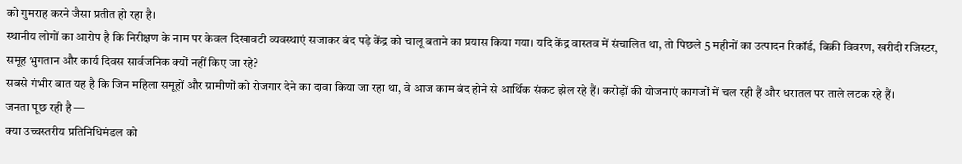को गुमराह करने जैसा प्रतीत हो रहा है।
स्थानीय लोगों का आरोप है कि निरीक्षण के नाम पर केवल दिखावटी व्यवस्थाएं सजाकर बंद पड़े केंद्र को चालू बताने का प्रयास किया गया। यदि केंद्र वास्तव में संचालित था, तो पिछले 5 महीनों का उत्पादन रिकॉर्ड, बिक्री विवरण, खरीदी रजिस्टर, समूह भुगतान और कार्य दिवस सार्वजनिक क्यों नहीं किए जा रहे?
सबसे गंभीर बात यह है कि जिन महिला समूहों और ग्रामीणों को रोजगार देने का दावा किया जा रहा था, वे आज काम बंद होने से आर्थिक संकट झेल रहे हैं। करोड़ों की योजनाएं कागजों में चल रही हैं और धरातल पर ताले लटक रहे हैं।
जनता पूछ रही है —
क्या उच्चस्तरीय प्रतिनिधिमंडल को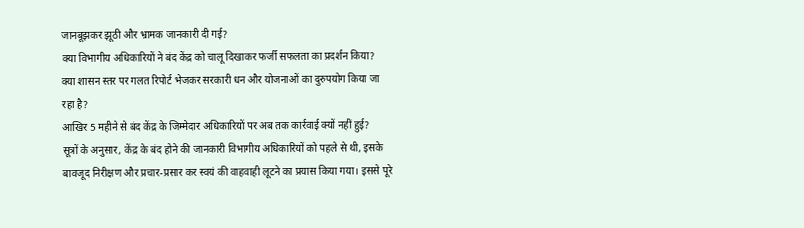जानबूझकर झूठी और भ्रामक जानकारी दी गई?
क्या विभागीय अधिकारियों ने बंद केंद्र को चालू दिखाकर फर्जी सफलता का प्रदर्शन किया?
क्या शासन स्तर पर गलत रिपोर्ट भेजकर सरकारी धन और योजनाओं का दुरुपयोग किया जा रहा है?
आखिर 5 महीने से बंद केंद्र के जिम्मेदार अधिकारियों पर अब तक कार्रवाई क्यों नहीं हुई?
सूत्रों के अनुसार, केंद्र के बंद होने की जानकारी विभागीय अधिकारियों को पहले से थी, इसके बावजूद निरीक्षण और प्रचार-प्रसार कर स्वयं की वाहवाही लूटने का प्रयास किया गया। इससे पूरे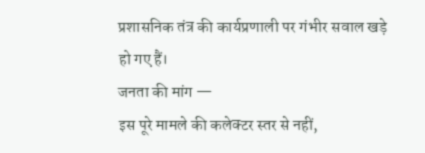प्रशासनिक तंत्र की कार्यप्रणाली पर गंभीर सवाल खड़े हो गए हैं।
जनता की मांग —
इस पूरे मामले की कलेक्टर स्तर से नहीं,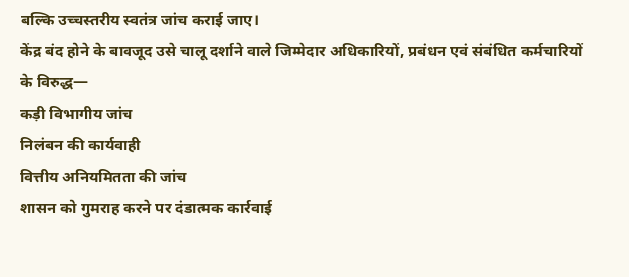बल्कि उच्चस्तरीय स्वतंत्र जांच कराई जाए।
केंद्र बंद होने के बावजूद उसे चालू दर्शाने वाले जिम्मेदार अधिकारियों, प्रबंधन एवं संबंधित कर्मचारियों के विरुद्ध—
कड़ी विभागीय जांच
निलंबन की कार्यवाही
वित्तीय अनियमितता की जांच
शासन को गुमराह करने पर दंडात्मक कार्रवाई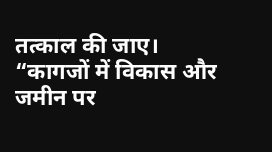तत्काल की जाए।
“कागजों में विकास और जमीन पर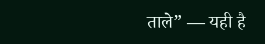ताले” — यही है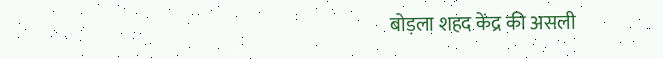बोड़ला शहद केंद्र की असली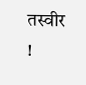तस्वीर !